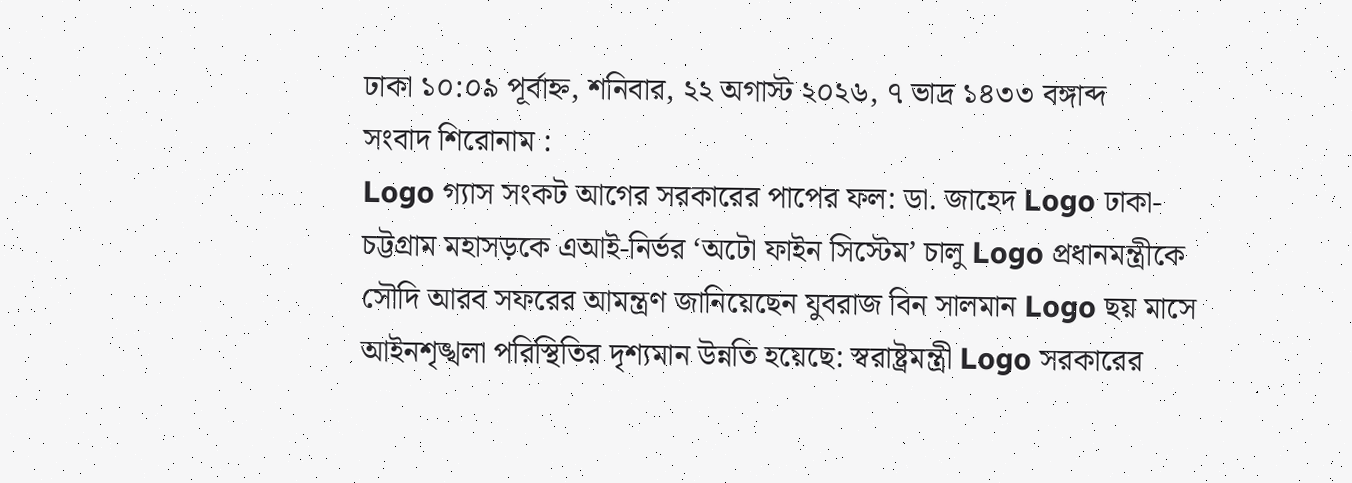ঢাকা ১০:০৯ পূর্বাহ্ন, শনিবার, ২২ অগাস্ট ২০২৬, ৭ ভাদ্র ১৪৩৩ বঙ্গাব্দ
সংবাদ শিরোনাম :
Logo গ্যাস সংকট আগের সরকারের পাপের ফল: ডা. জাহেদ Logo ঢাকা-চট্টগ্রাম মহাসড়কে এআই-নির্ভর ‘অটো ফাইন সিস্টেম’ চালু Logo প্রধানমন্ত্রীকে সৌদি আরব সফরের আমন্ত্রণ জানিয়েছেন যুবরাজ বিন সালমান Logo ছয় মাসে আইনশৃঙ্খলা পরিস্থিতির দৃশ্যমান উন্নতি হয়েছে: স্বরাষ্ট্রমন্ত্রী Logo সরকারের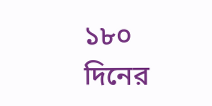১৮০ দিনের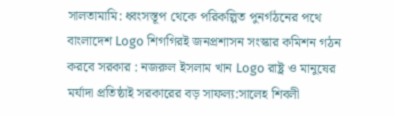সালতামামি: ধ্বংসস্তূপ থেকে পরিকল্পিত পুনর্গঠনের পথে বাংলাদেশ Logo শিগগিরই জনপ্রশাসন সংস্কার কমিশন গঠন করবে সরকার : নজরুল ইসলাম খান Logo রাষ্ট্র ও মানুষের মর্যাদা প্রতিষ্ঠাই সরকারের বড় সাফল্য:সালেহ শিবলী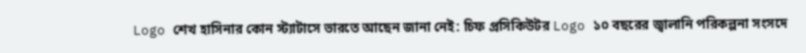Logo শেখ হাসিনার কোন স্ট্যাটাসে ভারতে আছেন জানা নেই: চিফ প্রসিকিউটর Logo ১০ বছরের জ্বালানি পরিকল্পনা সংসদে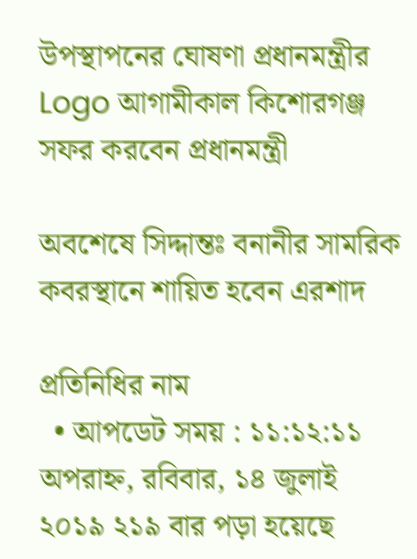উপস্থাপনের ঘোষণা প্রধানমন্ত্রীর Logo আগামীকাল কিশোরগঞ্জ সফর করবেন প্রধানমন্ত্রী

অবশেষে সিদ্দান্তঃ বনানীর সামরিক কবরস্থানে শায়িত হবেন এরশাদ

প্রতিনিধির নাম
  • আপডেট সময় : ১১:১২:১১ অপরাহ্ন, রবিবার, ১৪ জুলাই ২০১৯ ২১৯ বার পড়া হয়েছে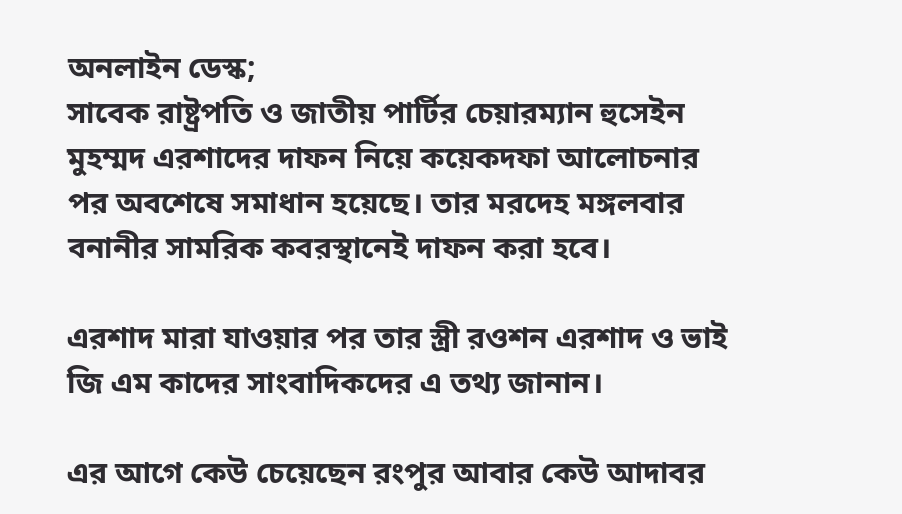অনলাইন ডেস্ক;
সাবেক রাষ্ট্রপতি ও জাতীয় পার্টির চেয়ারম্যান হুসেইন মুহম্মদ এরশাদের দাফন নিয়ে কয়েকদফা আলোচনার পর অবশেষে সমাধান হয়েছে। তার মরদেহ মঙ্গলবার বনানীর সামরিক কবরস্থানেই দাফন করা হবে।

এরশাদ মারা যাওয়ার পর তার স্ত্রী রওশন এরশাদ ও ভাই জি এম কাদের সাংবাদিকদের এ তথ্য জানান।

এর আগে কেউ চেয়েছেন রংপুর আবার কেউ আদাবর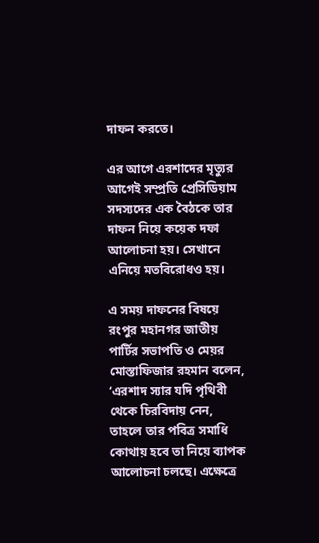দাফন করতে।

এর আগে এরশাদের মৃত্যুর আগেই সম্প্রতি প্রেসিডিয়াম সদস্যদের এক বৈঠকে তার দাফন নিয়ে কয়েক দফা আলোচনা হয়। সেখানে এনিয়ে মতবিরোধও হয়।

এ সময় দাফনের বিষয়ে রংপুর মহানগর জাতীয় পার্টির সভাপতি ও মেয়র মোস্তাফিজার রহমান বলেন, ‘এরশাদ স্যার যদি পৃথিবী থেকে চিরবিদায় নেন, তাহলে তার পবিত্র সমাধি কোথায় হবে তা নিয়ে ব্যাপক আলোচনা চলছে। এক্ষেত্রে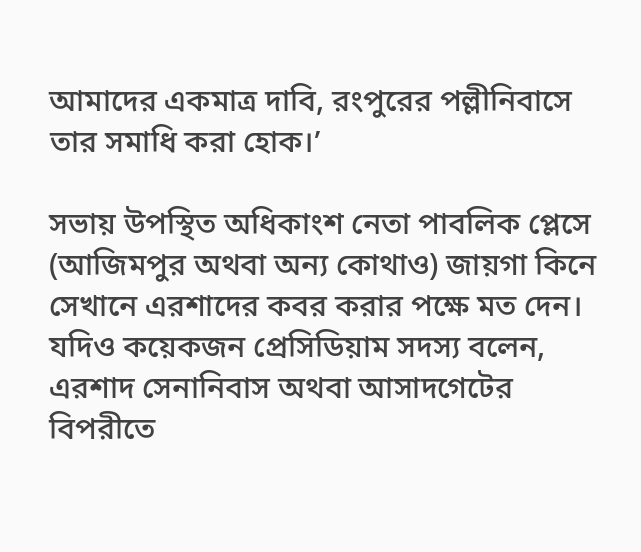আমাদের একমাত্র দাবি, রংপুরের পল্লীনিবাসে তার সমাধি করা হোক।’

সভায় উপস্থিত অধিকাংশ নেতা পাবলিক প্লেসে (আজিমপুর অথবা অন্য কোথাও) জায়গা কিনে সেখানে এরশাদের কবর করার পক্ষে মত দেন। যদিও কয়েকজন প্রেসিডিয়াম সদস্য বলেন, এরশাদ সেনানিবাস অথবা আসাদগেটের বিপরীতে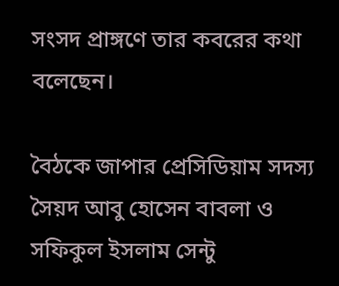সংসদ প্রাঙ্গণে তার কবরের কথা বলেছেন।

বৈঠকে জাপার প্রেসিডিয়াম সদস্য সৈয়দ আবু হোসেন বাবলা ও সফিকুল ইসলাম সেন্টু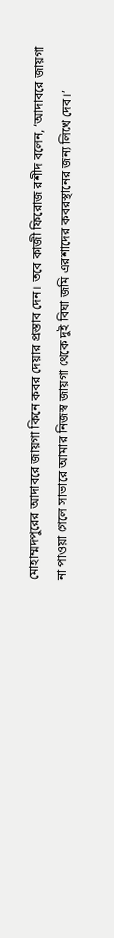মোহাম্মদপুরের আদাবরে জায়গা কিনে কবর দেয়ার প্রস্তাব দেন। তবে কাজী ফিরোজ রশীদ বলেন, ‘আদাবরে জায়গা না পাওয়া গেলে সাভারে আমার নিজস্ব জায়গা থেকে দুই বিঘা জমি এরশাদের কবরস্থানের জন্য লিখে দেব।’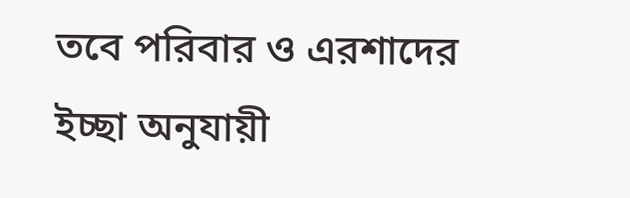তবে পরিবার ও এরশাদের ইচ্ছা অনুযায়ী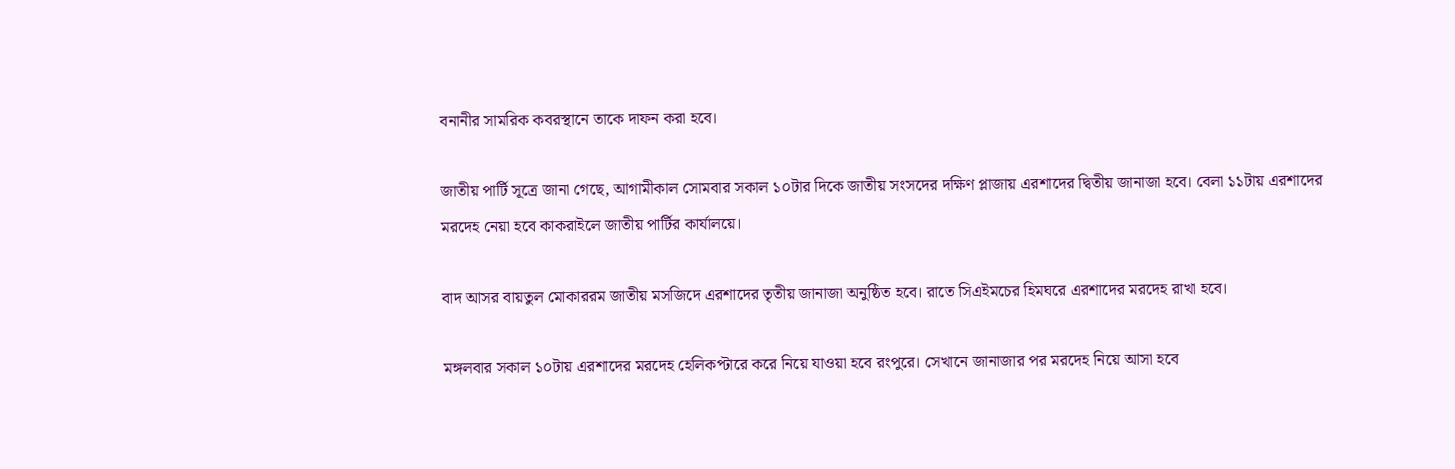বনানীর সামরিক কবরস্থানে তাকে দাফন করা হবে।

জাতীয় পার্টি সূত্রে জানা গেছে, আগামীকাল সোমবার সকাল ১০টার দিকে জাতীয় সংসদের দক্ষিণ প্লাজায় এরশাদের দ্বিতীয় জানাজা হবে। বেলা ১১টায় এরশাদের মরদেহ নেয়া হবে কাকরাইলে জাতীয় পার্টির কার্যালয়ে।

বাদ আসর বায়তুল মোকাররম জাতীয় মসজিদে এরশাদের তৃতীয় জানাজা অনুষ্ঠিত হবে। রাতে সিএইমচের হিমঘরে এরশাদের মরদেহ রাখা হবে।

মঙ্গলবার সকাল ১০টায় এরশাদের মরদেহ হেলিকপ্টারে করে নিয়ে যাওয়া হবে রংপুরে। সেখানে জানাজার পর মরদেহ নিয়ে আসা হবে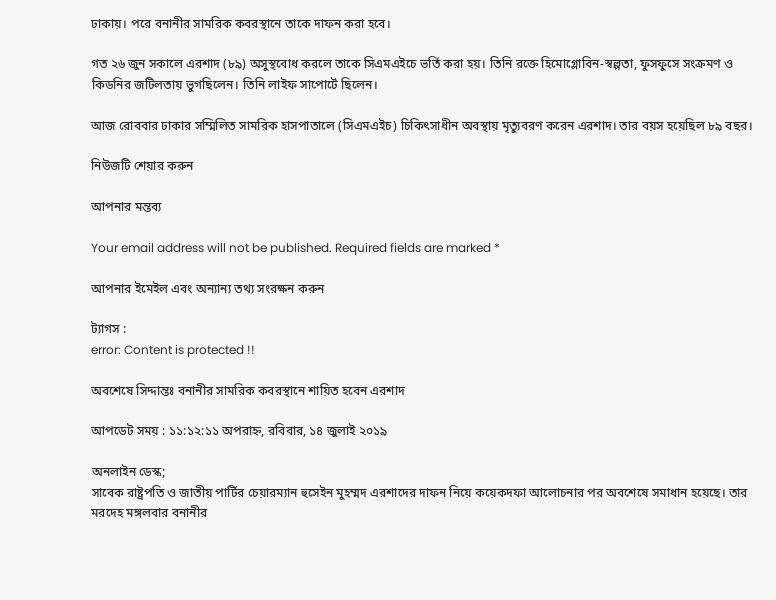ঢাকায়। পরে বনানীর সামরিক কবরস্থানে তাকে দাফন করা হবে।

গত ২৬ জুন সকালে এরশাদ (৮৯) অসুস্থবোধ করলে তাকে সিএমএইচে ভর্তি করা হয়। তিনি রক্তে হিমোগ্লোবিন-স্বল্পতা, ফুসফুসে সংক্রমণ ও কিডনির জটিলতায় ভুগছিলেন। তিনি লাইফ সাপোর্টে ছিলেন।

আজ রোববার ঢাকার সম্মিলিত সামরিক হাসপাতালে (সিএমএইচ) চিকিৎসাধীন অবস্থায় মৃত্যুবরণ করেন এরশাদ। তার বয়স হয়েছিল ৮৯ বছর।

নিউজটি শেয়ার করুন

আপনার মন্তব্য

Your email address will not be published. Required fields are marked *

আপনার ইমেইল এবং অন্যান্য তথ্য সংরক্ষন করুন

ট্যাগস :
error: Content is protected !!

অবশেষে সিদ্দান্তঃ বনানীর সামরিক কবরস্থানে শায়িত হবেন এরশাদ

আপডেট সময় : ১১:১২:১১ অপরাহ্ন, রবিবার, ১৪ জুলাই ২০১৯

অনলাইন ডেস্ক;
সাবেক রাষ্ট্রপতি ও জাতীয় পার্টির চেয়ারম্যান হুসেইন মুহম্মদ এরশাদের দাফন নিয়ে কয়েকদফা আলোচনার পর অবশেষে সমাধান হয়েছে। তার মরদেহ মঙ্গলবার বনানীর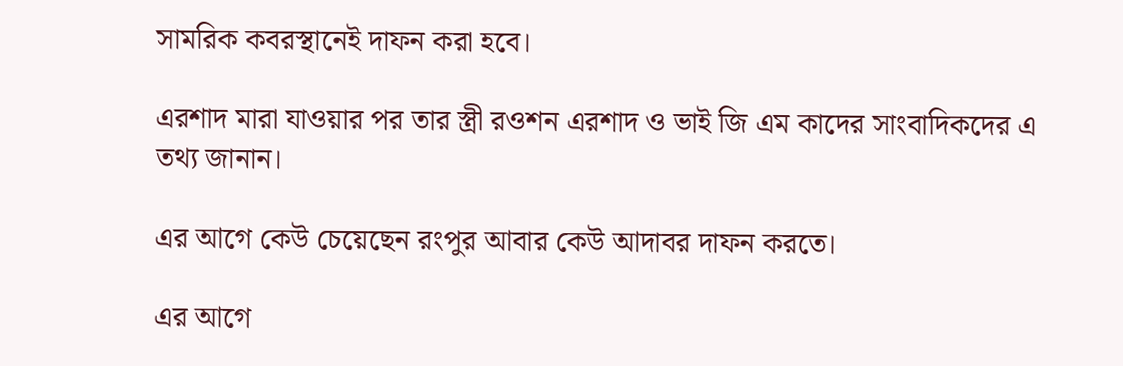সামরিক কবরস্থানেই দাফন করা হবে।

এরশাদ মারা যাওয়ার পর তার স্ত্রী রওশন এরশাদ ও ভাই জি এম কাদের সাংবাদিকদের এ তথ্য জানান।

এর আগে কেউ চেয়েছেন রংপুর আবার কেউ আদাবর দাফন করতে।

এর আগে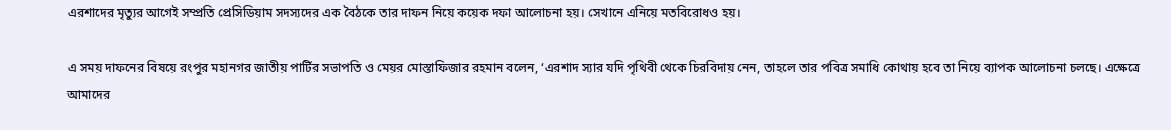এরশাদের মৃত্যুর আগেই সম্প্রতি প্রেসিডিয়াম সদস্যদের এক বৈঠকে তার দাফন নিয়ে কয়েক দফা আলোচনা হয়। সেখানে এনিয়ে মতবিরোধও হয়।

এ সময় দাফনের বিষয়ে রংপুর মহানগর জাতীয় পার্টির সভাপতি ও মেয়র মোস্তাফিজার রহমান বলেন, ‘এরশাদ স্যার যদি পৃথিবী থেকে চিরবিদায় নেন, তাহলে তার পবিত্র সমাধি কোথায় হবে তা নিয়ে ব্যাপক আলোচনা চলছে। এক্ষেত্রে আমাদের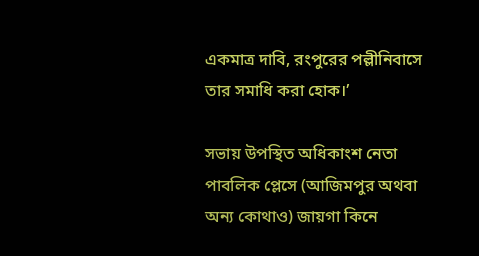একমাত্র দাবি, রংপুরের পল্লীনিবাসে তার সমাধি করা হোক।’

সভায় উপস্থিত অধিকাংশ নেতা পাবলিক প্লেসে (আজিমপুর অথবা অন্য কোথাও) জায়গা কিনে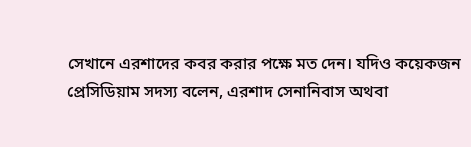সেখানে এরশাদের কবর করার পক্ষে মত দেন। যদিও কয়েকজন প্রেসিডিয়াম সদস্য বলেন, এরশাদ সেনানিবাস অথবা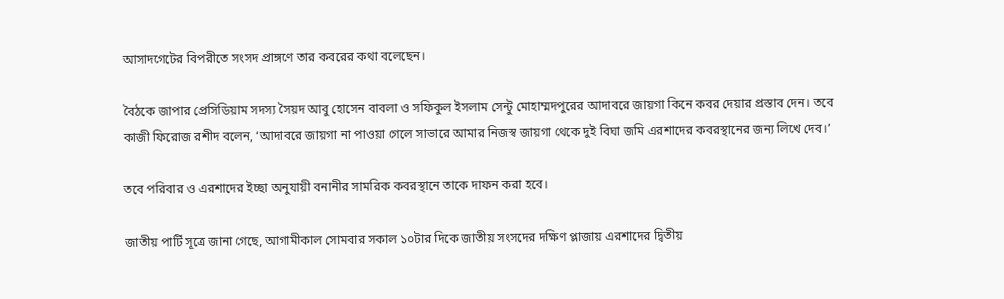আসাদগেটের বিপরীতে সংসদ প্রাঙ্গণে তার কবরের কথা বলেছেন।

বৈঠকে জাপার প্রেসিডিয়াম সদস্য সৈয়দ আবু হোসেন বাবলা ও সফিকুল ইসলাম সেন্টু মোহাম্মদপুরের আদাবরে জায়গা কিনে কবর দেয়ার প্রস্তাব দেন। তবে কাজী ফিরোজ রশীদ বলেন, ‘আদাবরে জায়গা না পাওয়া গেলে সাভারে আমার নিজস্ব জায়গা থেকে দুই বিঘা জমি এরশাদের কবরস্থানের জন্য লিখে দেব।’

তবে পরিবার ও এরশাদের ইচ্ছা অনুযায়ী বনানীর সামরিক কবরস্থানে তাকে দাফন করা হবে।

জাতীয় পার্টি সূত্রে জানা গেছে, আগামীকাল সোমবার সকাল ১০টার দিকে জাতীয় সংসদের দক্ষিণ প্লাজায় এরশাদের দ্বিতীয়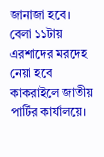জানাজা হবে। বেলা ১১টায় এরশাদের মরদেহ নেয়া হবে কাকরাইলে জাতীয় পার্টির কার্যালয়ে।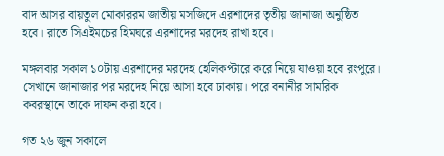বাদ আসর বায়তুল মোকাররম জাতীয় মসজিদে এরশাদের তৃতীয় জানাজা অনুষ্ঠিত হবে। রাতে সিএইমচের হিমঘরে এরশাদের মরদেহ রাখা হবে।

মঙ্গলবার সকাল ১০টায় এরশাদের মরদেহ হেলিকপ্টারে করে নিয়ে যাওয়া হবে রংপুরে। সেখানে জানাজার পর মরদেহ নিয়ে আসা হবে ঢাকায়। পরে বনানীর সামরিক কবরস্থানে তাকে দাফন করা হবে।

গত ২৬ জুন সকালে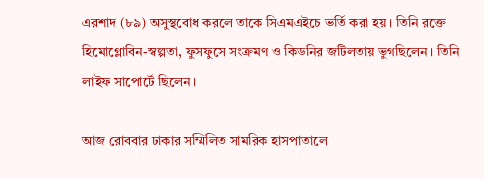এরশাদ (৮৯) অসুস্থবোধ করলে তাকে সিএমএইচে ভর্তি করা হয়। তিনি রক্তে হিমোগ্লোবিন-স্বল্পতা, ফুসফুসে সংক্রমণ ও কিডনির জটিলতায় ভুগছিলেন। তিনি লাইফ সাপোর্টে ছিলেন।

আজ রোববার ঢাকার সম্মিলিত সামরিক হাসপাতালে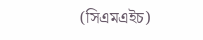(সিএমএইচ)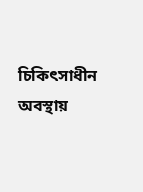চিকিৎসাধীন অবস্থায়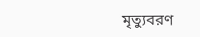মৃত্যুবরণ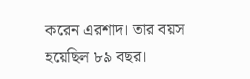করেন এরশাদ। তার বয়স হয়েছিল ৮৯ বছর।